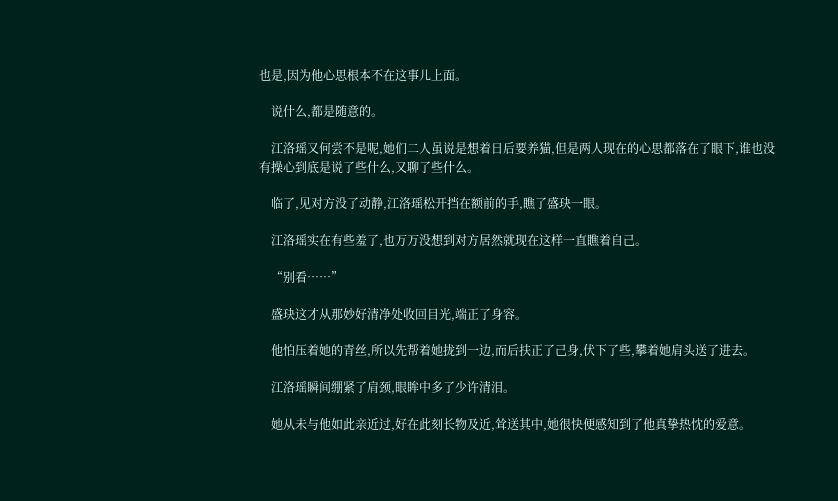也是,因为他心思根本不在这事儿上面。

    说什么,都是随意的。

    江洛瑶又何尝不是呢,她们二人虽说是想着日后要养猫,但是两人现在的心思都落在了眼下,谁也没有操心到底是说了些什么,又聊了些什么。

    临了,见对方没了动静,江洛瑶松开挡在额前的手,瞧了盛玦一眼。

    江洛瑶实在有些羞了,也万万没想到对方居然就现在这样一直瞧着自己。

    “别看……”

    盛玦这才从那妙好清净处收回目光,端正了身容。

    他怕压着她的青丝,所以先帮着她拢到一边,而后扶正了己身,伏下了些,攀着她肩头送了进去。

    江洛瑶瞬间绷紧了肩颈,眼眸中多了少许清泪。

    她从未与他如此亲近过,好在此刻长物及近,耸送其中,她很快便感知到了他真挚热忱的爱意。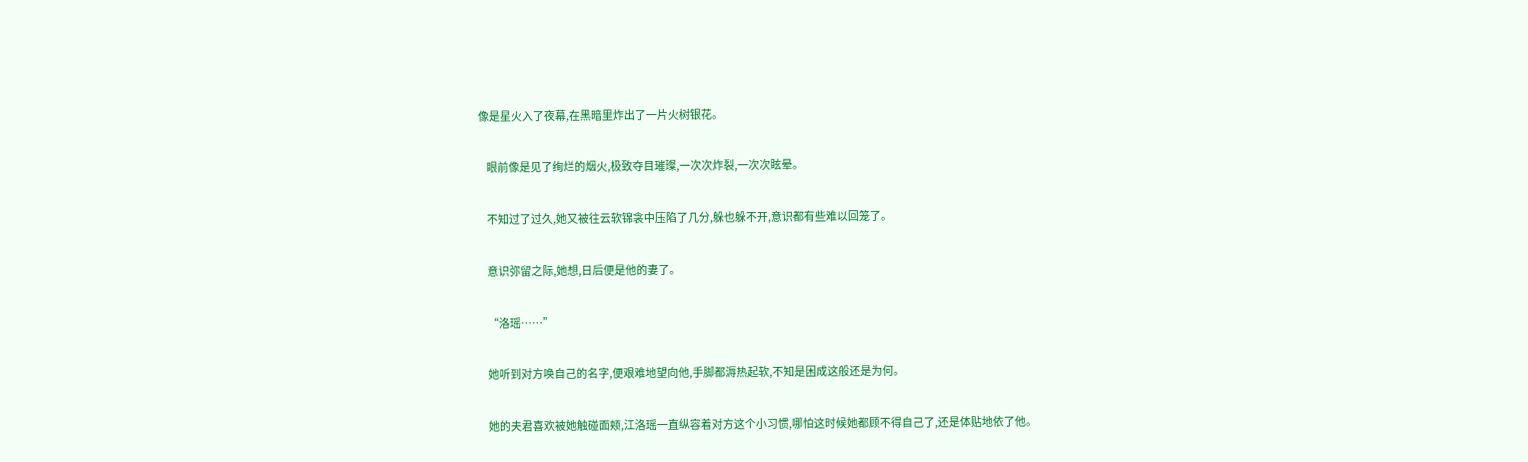像是星火入了夜幕,在黑暗里炸出了一片火树银花。

    眼前像是见了绚烂的烟火,极致夺目璀璨,一次次炸裂,一次次眩晕。

    不知过了过久,她又被往云软锦衾中压陷了几分,躲也躲不开,意识都有些难以回笼了。

    意识弥留之际,她想,日后便是他的妻了。

    “洛瑶……”

    她听到对方唤自己的名字,便艰难地望向他,手脚都溽热起软,不知是困成这般还是为何。

    她的夫君喜欢被她触碰面颊,江洛瑶一直纵容着对方这个小习惯,哪怕这时候她都顾不得自己了,还是体贴地依了他。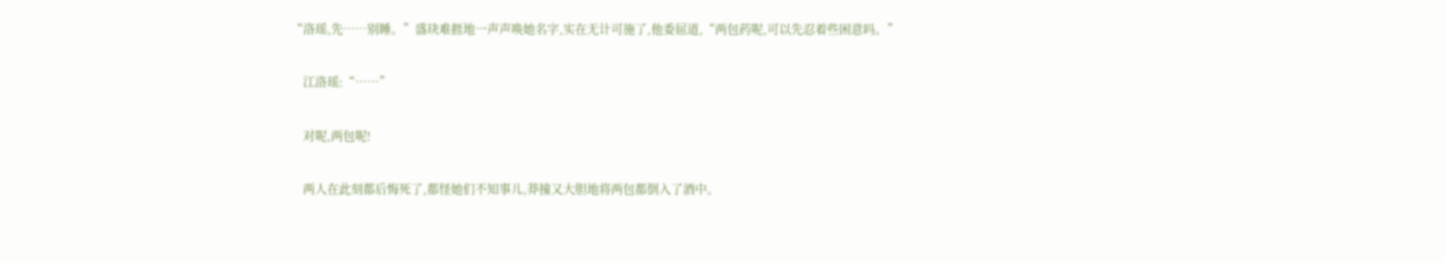“洛瑶,先……别睡。”盛玦难捱地一声声唤她名字,实在无计可施了,他委屈道,“两包药呢,可以先忍着些困意吗。”

    江洛瑶:“……”

    对呢,两包呢!

    两人在此刻都后悔死了,都怪她们不知事儿,莽撞又大胆地将两包都倒入了酒中。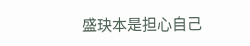盛玦本是担心自己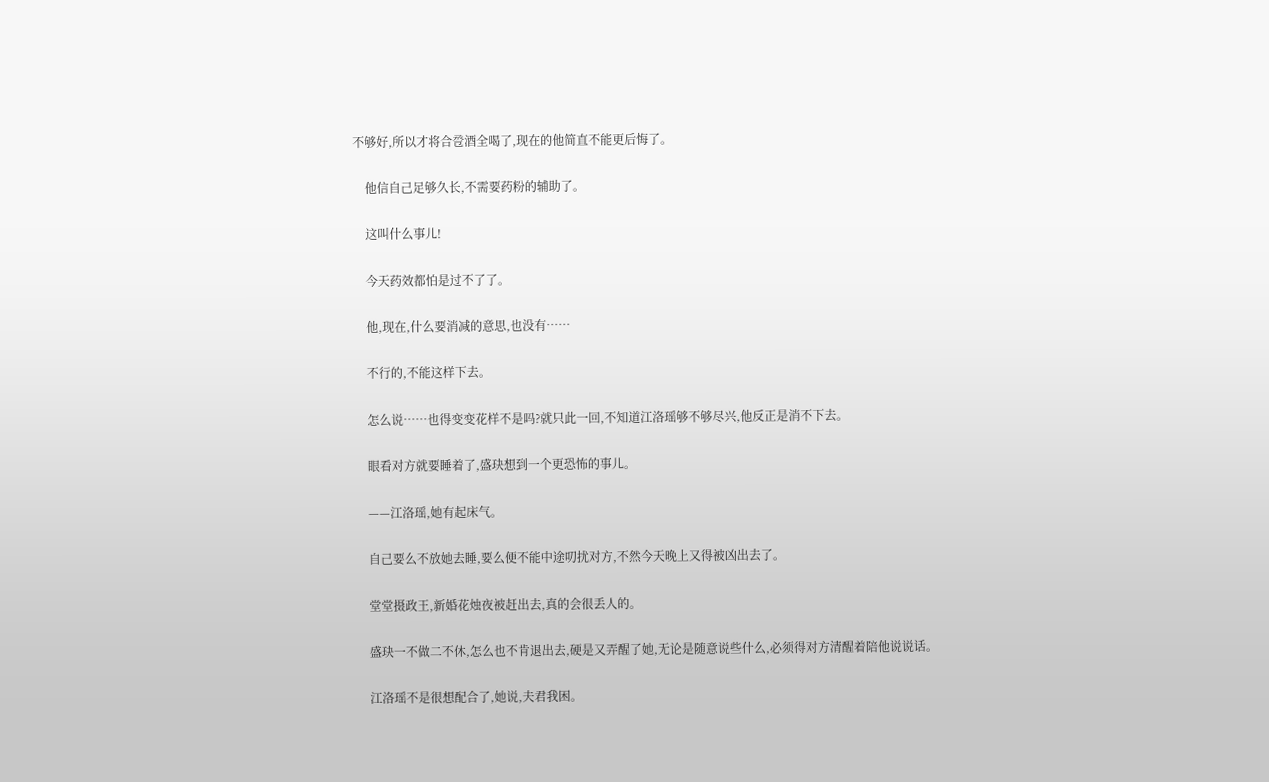不够好,所以才将合卺酒全喝了,现在的他简直不能更后悔了。

    他信自己足够久长,不需要药粉的辅助了。

    这叫什么事儿!

    今天药效都怕是过不了了。

    他,现在,什么要消减的意思,也没有……

    不行的,不能这样下去。

    怎么说……也得变变花样不是吗?就只此一回,不知道江洛瑶够不够尽兴,他反正是消不下去。

    眼看对方就要睡着了,盛玦想到一个更恐怖的事儿。

    ——江洛瑶,她有起床气。

    自己要么不放她去睡,要么便不能中途叨扰对方,不然今天晚上又得被凶出去了。

    堂堂摄政王,新婚花烛夜被赶出去,真的会很丢人的。

    盛玦一不做二不休,怎么也不肯退出去,硬是又弄醒了她,无论是随意说些什么,必须得对方清醒着陪他说说话。

    江洛瑶不是很想配合了,她说,夫君我困。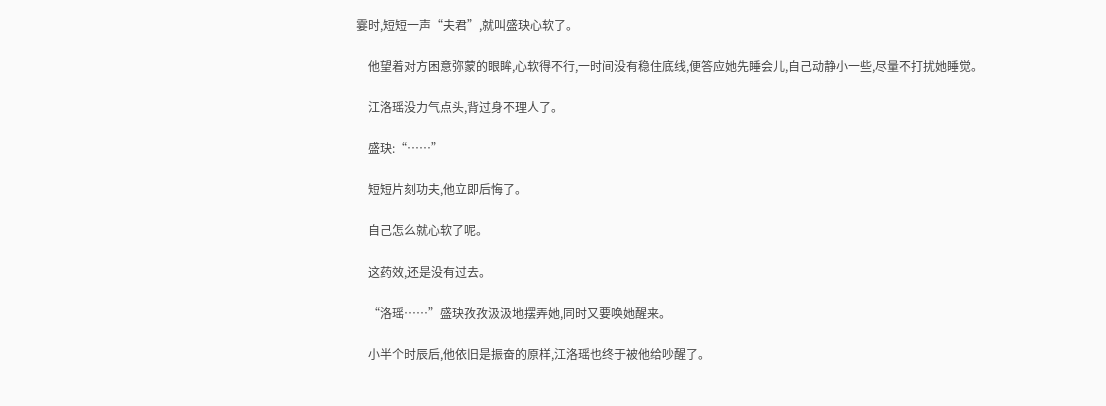霎时,短短一声“夫君”,就叫盛玦心软了。

    他望着对方困意弥蒙的眼眸,心软得不行,一时间没有稳住底线,便答应她先睡会儿,自己动静小一些,尽量不打扰她睡觉。

    江洛瑶没力气点头,背过身不理人了。

    盛玦:“……”

    短短片刻功夫,他立即后悔了。

    自己怎么就心软了呢。

    这药效,还是没有过去。

    “洛瑶……”盛玦孜孜汲汲地摆弄她,同时又要唤她醒来。

    小半个时辰后,他依旧是振奋的原样,江洛瑶也终于被他给吵醒了。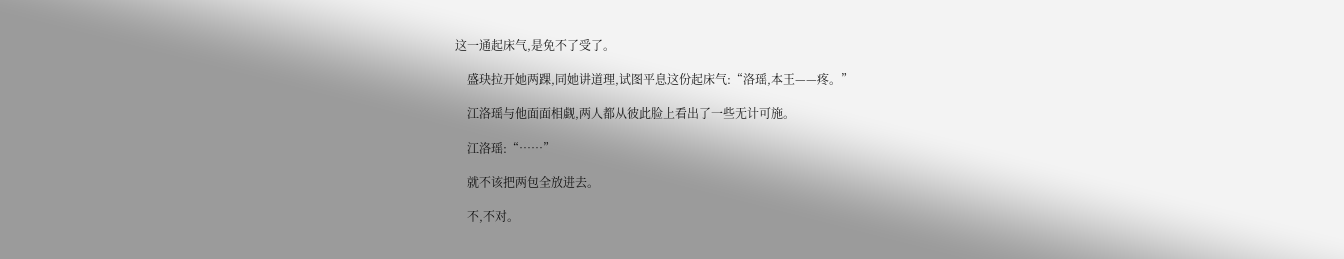这一通起床气,是免不了受了。

    盛玦拉开她两踝,同她讲道理,试图平息这份起床气:“洛瑶,本王——疼。”

    江洛瑶与他面面相觑,两人都从彼此脸上看出了一些无计可施。

    江洛瑶:“……”

    就不该把两包全放进去。

    不,不对。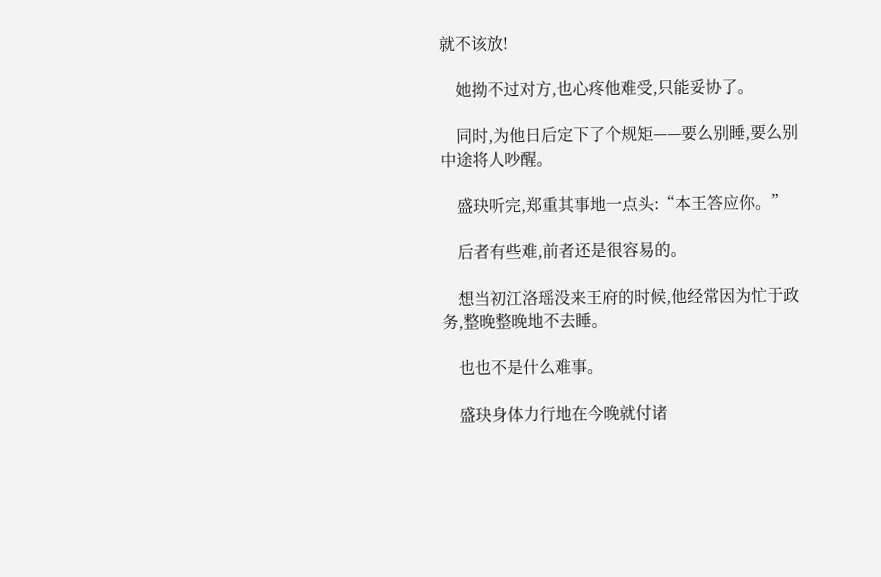就不该放!

    她拗不过对方,也心疼他难受,只能妥协了。

    同时,为他日后定下了个规矩——要么别睡,要么别中途将人吵醒。

    盛玦听完,郑重其事地一点头:“本王答应你。”

    后者有些难,前者还是很容易的。

    想当初江洛瑶没来王府的时候,他经常因为忙于政务,整晚整晚地不去睡。

    也也不是什么难事。

    盛玦身体力行地在今晚就付诸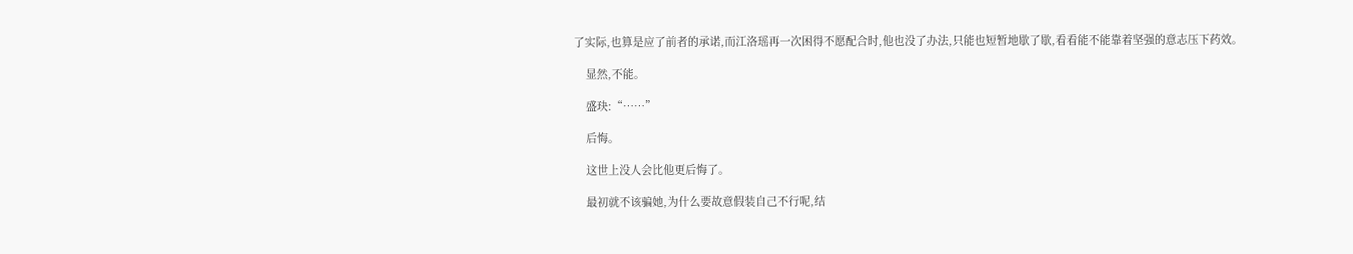了实际,也算是应了前者的承诺,而江洛瑶再一次困得不愿配合时,他也没了办法,只能也短暂地歇了歇,看看能不能靠着坚强的意志压下药效。

    显然,不能。

    盛玦:“……”

    后悔。

    这世上没人会比他更后悔了。

    最初就不该骗她,为什么要故意假装自己不行呢,结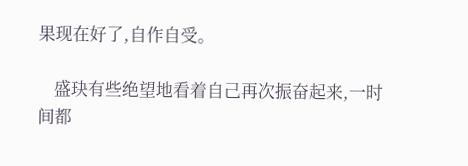果现在好了,自作自受。

    盛玦有些绝望地看着自己再次振奋起来,一时间都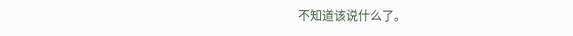不知道该说什么了。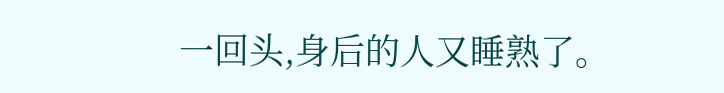一回头,身后的人又睡熟了。